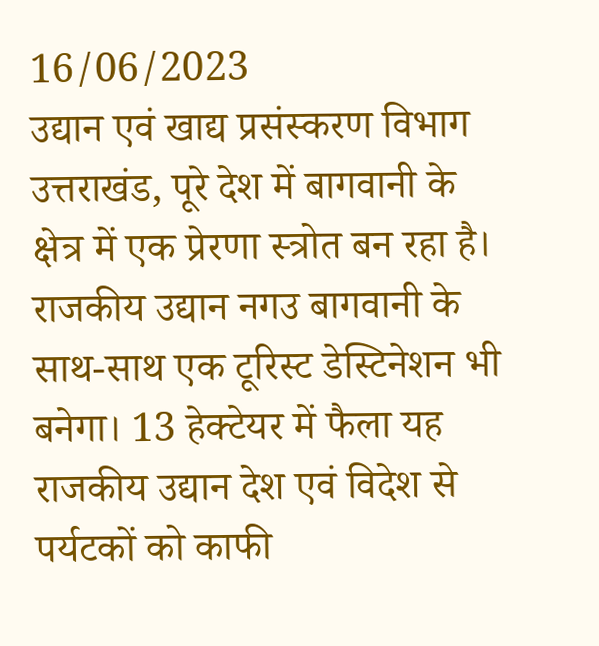16/06/2023
उद्यान एवं खाद्य प्रसंस्करण विभाग उत्तराखंड, पूरे देश में बागवानी के क्षेत्र में एक प्रेरणा स्त्रोत बन रहा है।
राजकीय उद्यान नगउ बागवानी के साथ-साथ एक टूरिस्ट डेस्टिनेशन भी बनेगा। 13 हेक्टेयर में फैला यह राजकीय उद्यान देश एवं विदेश से पर्यटकों को काफी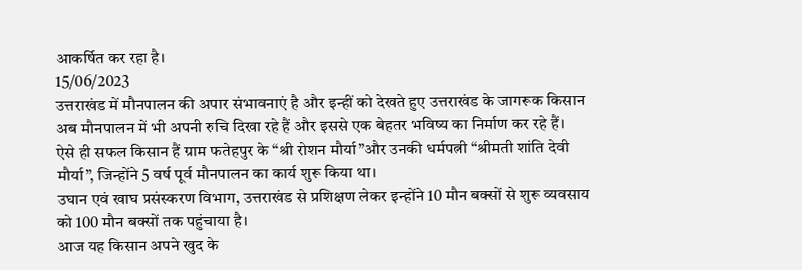आकर्षित कर रहा है।
15/06/2023
उत्तराखंड में मौनपालन की अपार संभावनाएं है और इन्हीं को देखते हुए उत्तराखंड के जागरूक किसान अब मौनपालन में भी अपनी रुचि दिखा रहे हैं और इससे एक बेहतर भविष्य का निर्माण कर रहे हैं।
ऐसे ही सफल किसान हैं ग्राम फतेहपुर के “श्री रोशन मौर्या”और उनकी धर्मपत्नी “श्रीमती शांति देवी मौर्या”, जिन्होंने 5 वर्ष पूर्व मौनपालन का कार्य शुरू किया था।
उघान एवं खाघ प्रसंस्करण विभाग, उत्तराखंड से प्रशिक्षण लेकर इन्होंने 10 मौन बक्सों से शुरू व्यवसाय को 100 मौन बक्सों तक पहुंचाया है।
आज यह किसान अपने खुद के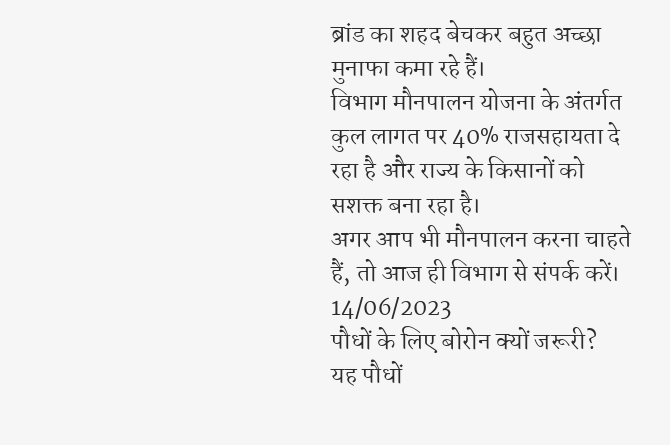ब्रांड का शहद बेचकर बहुत अच्छा मुनाफा कमा रहे हैं।
विभाग मौनपालन योजना के अंतर्गत कुल लागत पर 40% राजसहायता दे रहा है और राज्य के किसानों को सशक्त बना रहा है।
अगर आप भी मौनपालन करना चाहते हैं, तो आज ही विभाग से संपर्क करें।
14/06/2023
पौधों के लिए बोरोन क्यों जरूरी?
यह पौधों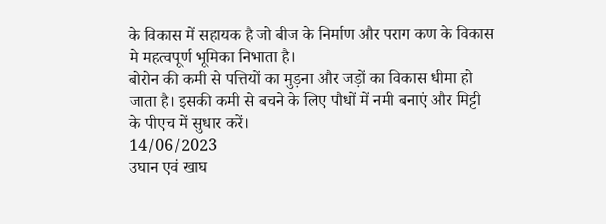के विकास में सहायक है जो बीज के निर्माण और पराग कण के विकास मे महत्वपूर्ण भूमिका निभाता है।
बोरोन की कमी से पत्तियों का मुड़ना और जड़ों का विकास धीमा हो जाता है। इसकी कमी से बचने के लिए पौधों में नमी बनाएं और मिट्टी के पीएच में सुधार करें।
14/06/2023
उघान एवं खाघ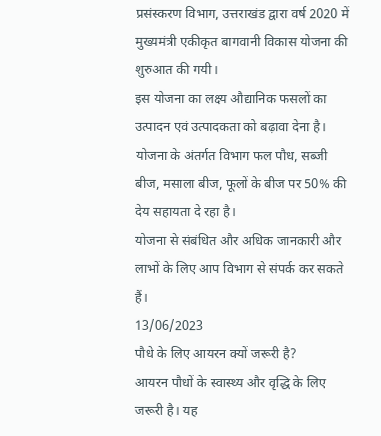प्रसंस्करण विभाग, उत्तराखंड द्वारा वर्ष 2020 में मुख्यमंत्री एकीकृत बागवानी विकास योजना की शुरुआत की गयी।
इस योजना का लक्ष्य औद्यानिक फसलों का उत्पादन एवं उत्पादकता को बढ़ावा देना है। योजना के अंतर्गत विभाग फल पौध, सब्जी बीज, मसाला बीज, फूलों के बीज पर 50% की देय सहायता दे रहा है।
योजना से संबंधित और अधिक जानकारी और लाभों के लिए आप विभाग से संपर्क कर सकते हैं।
13/06/2023
पौधे के लिए आयरन क्यों जरूरी है?
आयरन पौधों के स्वास्थ्य और वृद्धि के लिए जरूरी है। यह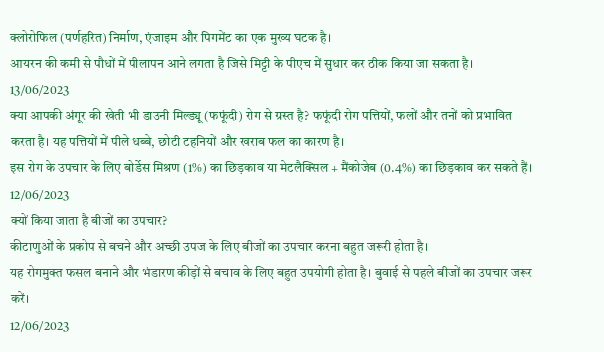क्लोरोफिल (पर्णहरित) निर्माण, एंजाइम और पिगमेंट का एक मुख्य घटक है।
आयरन की कमी से पौधों में पीलापन आने लगता है जिसे मिट्टी के पीएच में सुधार कर ठीक किया जा सकता है।
13/06/2023
क्या आपकी अंगूर की खेती भी डाउनी मिल्ड्यू (फफूंदी) रोग से ग्रस्त है? फफूंदी रोग पत्तियों, फलों और तनों को प्रभावित करता है। यह पत्तियों में पीले धब्बे, छोटी टहनियों और खराब फल का कारण है।
इस रोग के उपचार के लिए बोर्डेस मिश्रण (1%) का छिड़काव या मेटलैक्सिल + मैंकोजेब (0.4%) का छिड़काव कर सकते हैं।
12/06/2023
क्यों किया जाता है बीजों का उपचार?
कीटाणुओं के प्रकोप से बचने और अच्छी उपज के लिए बीजों का उपचार करना बहुत जरूरी होता है।
यह रोगमुक्त फसल बनाने और भंडारण कीड़ों से बचाव के लिए बहुत उपयोगी होता है। बुवाई से पहले बीजों का उपचार जरूर करें।
12/06/2023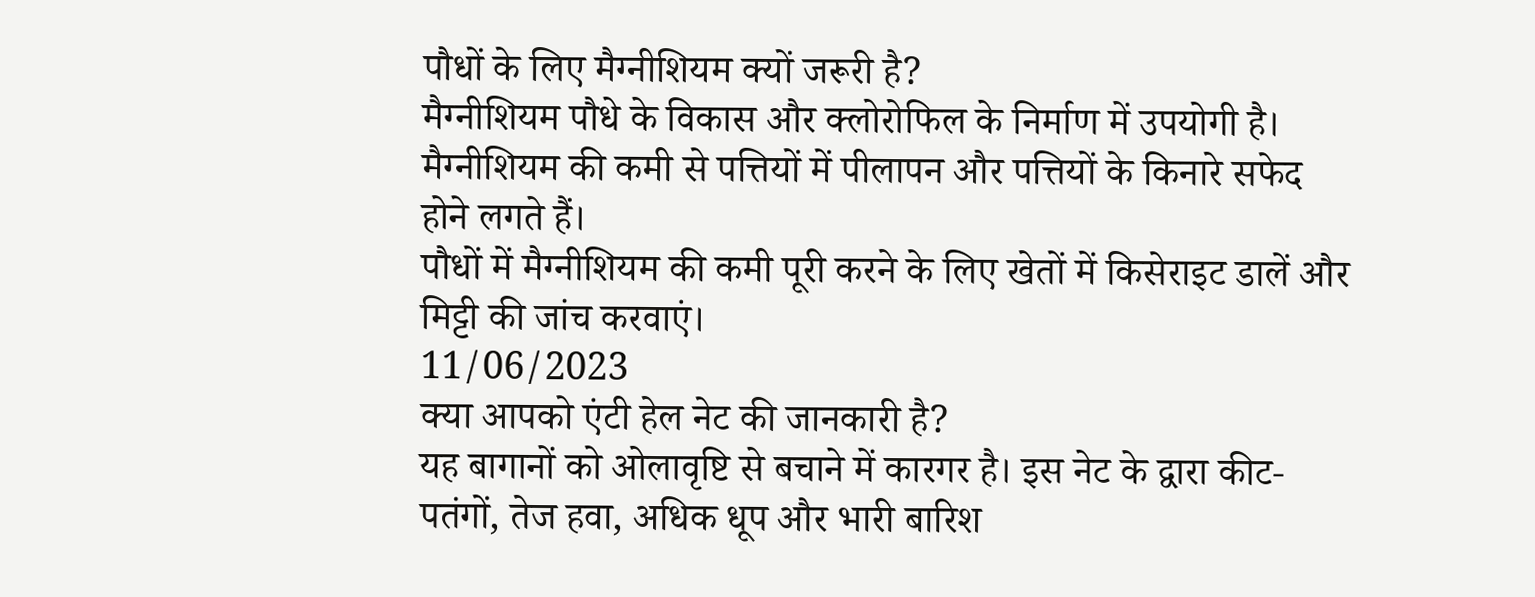पौधों के लिए मैग्नीशियम क्यों जरूरी है?
मैग्नीशियम पौधे के विकास और क्लोरोफिल के निर्माण में उपयोगी है। मैग्नीशियम की कमी से पत्तियों में पीलापन और पत्तियों के किनारे सफेद होने लगते हैं।
पौधों में मैग्नीशियम की कमी पूरी करने के लिए खेतों में किसेराइट डालें और मिट्टी की जांच करवाएं।
11/06/2023
क्या आपको एंटी हेल नेट की जानकारी है?
यह बागानों को ओलावृष्टि से बचाने में कारगर है। इस नेट के द्वारा कीट-पतंगों, तेज हवा, अधिक धूप और भारी बारिश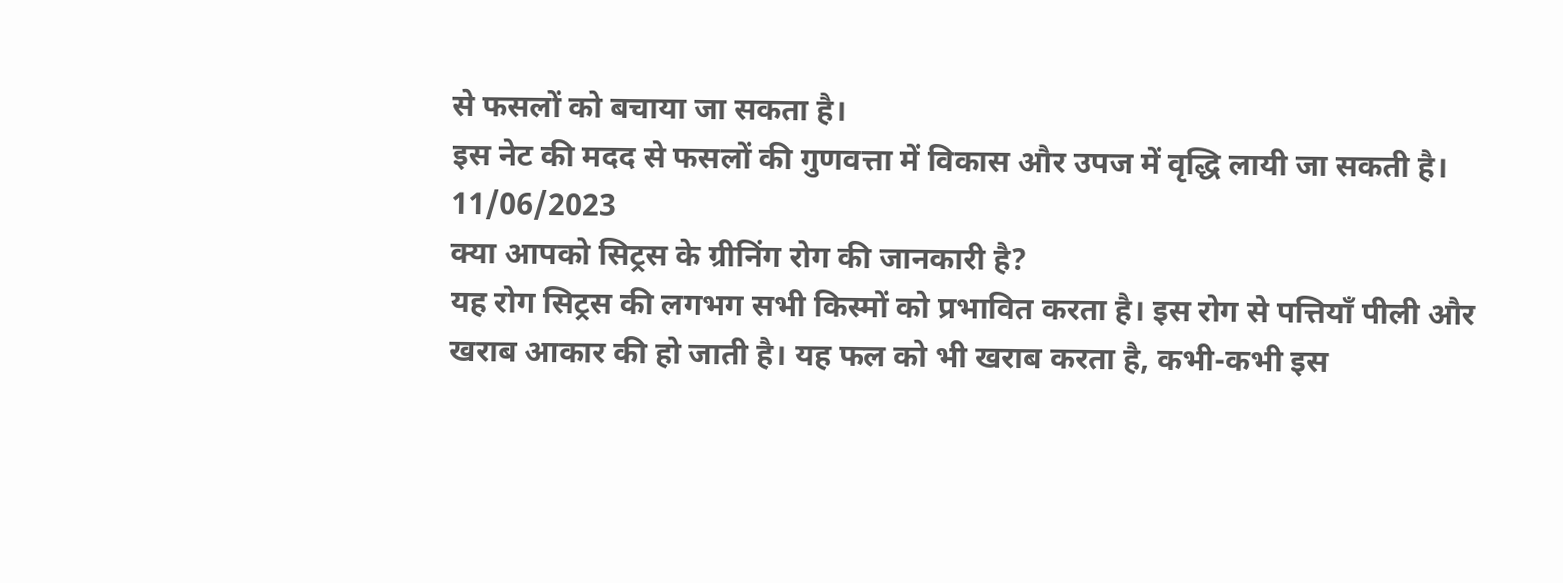से फसलों को बचाया जा सकता है।
इस नेट की मदद से फसलों की गुणवत्ता में विकास और उपज में वृद्धि लायी जा सकती है।
11/06/2023
क्या आपको सिट्रस के ग्रीनिंग रोग की जानकारी है?
यह रोग सिट्रस की लगभग सभी किस्मों को प्रभावित करता है। इस रोग से पत्तियाँ पीली और खराब आकार की हो जाती है। यह फल को भी खराब करता है, कभी-कभी इस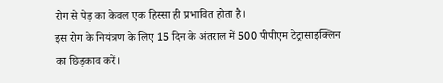रोग से पेड़ का केवल एक हिस्सा ही प्रभावित होता है।
इस रोग के नियंत्रण के लिए 15 दिन के अंतराल में 500 पीपीएम टेट्रासाइक्लिन का छिड़काव करें।